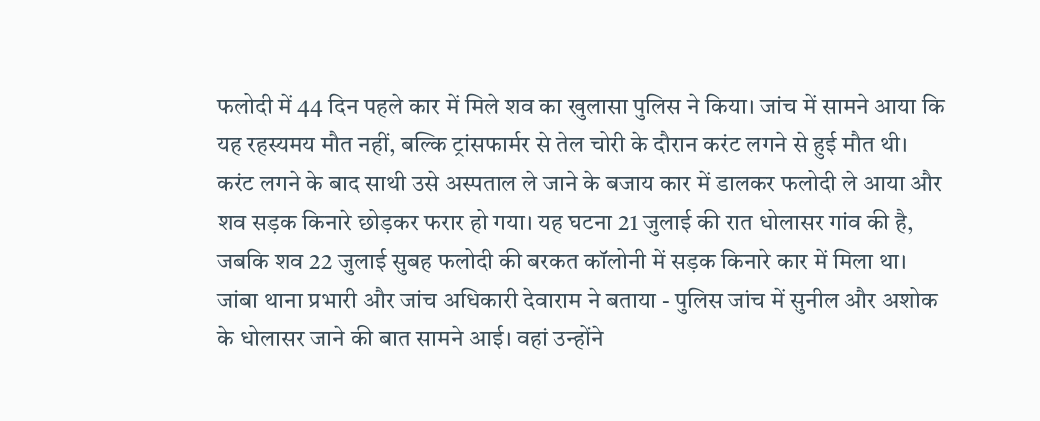फलोदी में 44 दिन पहले कार में मिले शव का खुलासा पुलिस ने किया। जांच में सामने आया कि यह रहस्यमय मौत नहीं, बल्कि ट्रांसफार्मर से तेल चोरी के दौरान करंट लगने से हुई मौत थी। करंट लगने के बाद साथी उसे अस्पताल ले जाने के बजाय कार में डालकर फलोदी ले आया और शव सड़क किनारे छोड़कर फरार हो गया। यह घटना 21 जुलाई की रात धोलासर गांव की है, जबकि शव 22 जुलाई सुबह फलोदी की बरकत कॉलोनी में सड़क किनारे कार में मिला था। जांबा थाना प्रभारी और जांच अधिकारी देवाराम ने बताया - पुलिस जांच में सुनील और अशोक के धोलासर जाने की बात सामने आई। वहां उन्होंने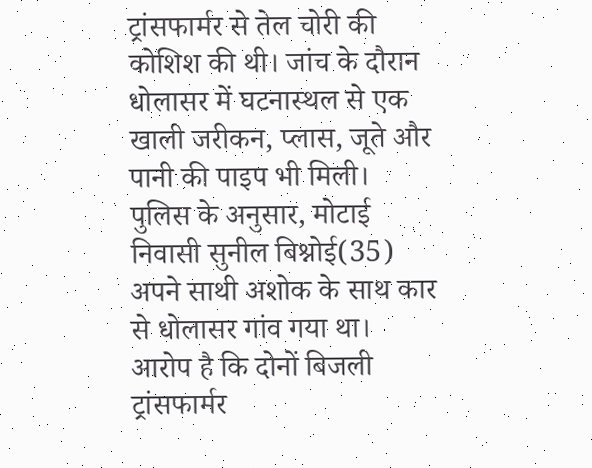ट्रांसफार्मर से तेल चोरी की कोशिश की थी। जांच के दौरान धोलासर में घटनास्थल से एक खाली जरीकन, प्लास, जूते और पानी की पाइप भी मिली। पुलिस के अनुसार, मोटाई निवासी सुनील बिश्नोई(35) अपने साथी अशोक के साथ कार से धोलासर गांव गया था। आरोप है कि दोनों बिजली ट्रांसफार्मर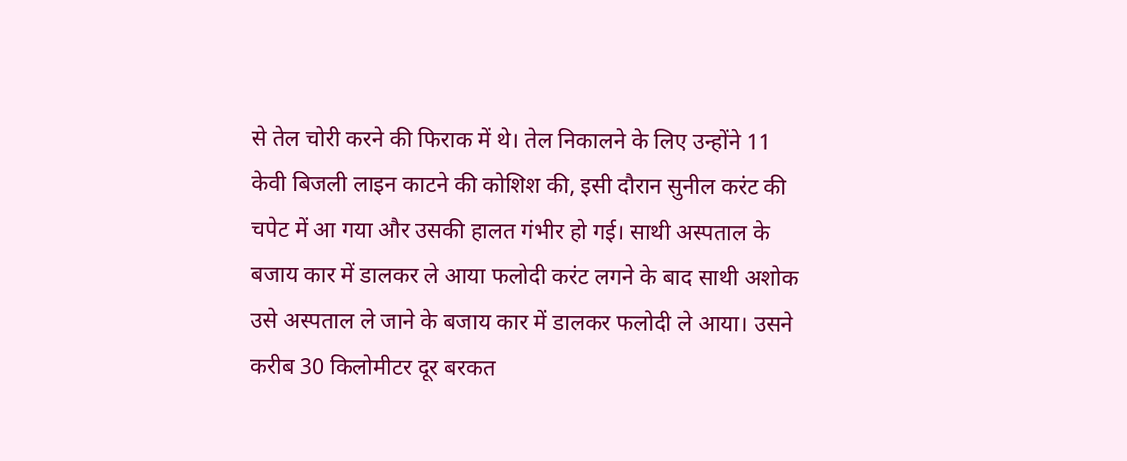से तेल चोरी करने की फिराक में थे। तेल निकालने के लिए उन्होंने 11 केवी बिजली लाइन काटने की कोशिश की, इसी दौरान सुनील करंट की चपेट में आ गया और उसकी हालत गंभीर हो गई। साथी अस्पताल के बजाय कार में डालकर ले आया फलोदी करंट लगने के बाद साथी अशोक उसे अस्पताल ले जाने के बजाय कार में डालकर फलोदी ले आया। उसने करीब 30 किलोमीटर दूर बरकत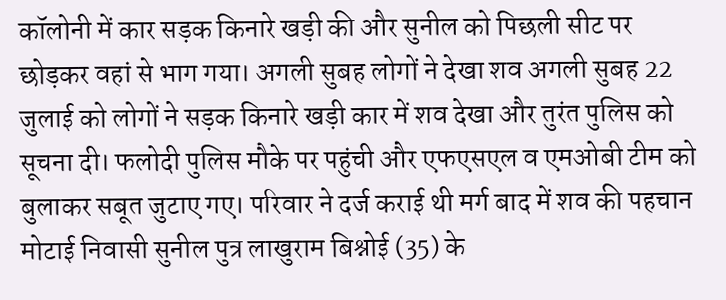कॉलोनी में कार सड़क किनारे खड़ी की और सुनील को पिछली सीट पर छोड़कर वहां से भाग गया। अगली सुबह लोगों ने देखा शव अगली सुबह 22 जुलाई को लोगों ने सड़क किनारे खड़ी कार में शव देखा और तुरंत पुलिस को सूचना दी। फलोदी पुलिस मौके पर पहुंची और एफएसएल व एमओबी टीम को बुलाकर सबूत जुटाए गए। परिवार ने दर्ज कराई थी मर्ग बाद में शव की पहचान मोटाई निवासी सुनील पुत्र लाखुराम बिश्नोई (35) के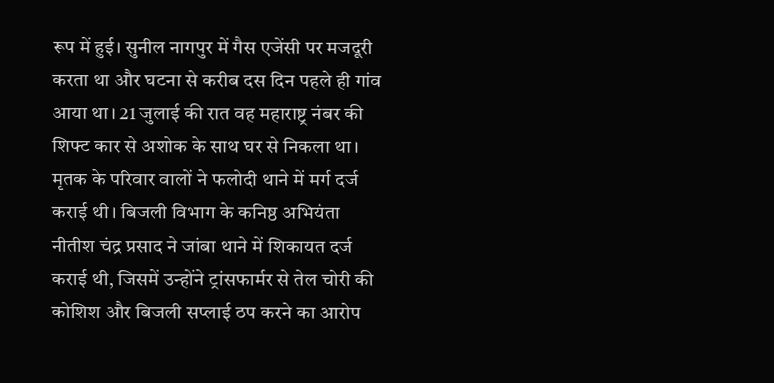रूप में हुई। सुनील नागपुर में गैस एजेंसी पर मजदूरी करता था और घटना से करीब दस दिन पहले ही गांव आया था। 21 जुलाई की रात वह महाराष्ट्र नंबर की शिफ्ट कार से अशोक के साथ घर से निकला था। मृतक के परिवार वालों ने फलोदी थाने में मर्ग दर्ज कराई थी। बिजली विभाग के कनिष्ठ अभियंता नीतीश चंद्र प्रसाद ने जांबा थाने में शिकायत दर्ज कराई थी, जिसमें उन्होंने ट्रांसफार्मर से तेल चोरी की कोशिश और बिजली सप्लाई ठप करने का आरोप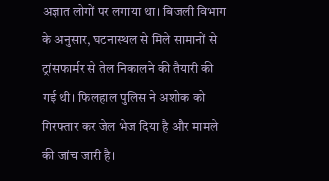अज्ञात लोगों पर लगाया था। बिजली विभाग के अनुसार, घटनास्थल से मिले सामानों से ट्रांसफार्मर से तेल निकालने की तैयारी की गई थी। फिलहाल पुलिस ने अशोक को गिरफ्तार कर जेल भेज दिया है और मामले की जांच जारी है।